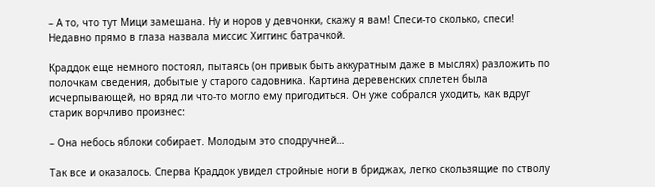– А то, что тут Мици замешана. Ну и норов у девчонки, скажу я вам! Спеси-то сколько, спеси! Недавно прямо в глаза назвала миссис Хиггинс батрачкой.

Краддок еще немного постоял, пытаясь (он привык быть аккуратным даже в мыслях) разложить по полочкам сведения, добытые у старого садовника. Картина деревенских сплетен была исчерпывающей, но вряд ли что-то могло ему пригодиться. Он уже собрался уходить, как вдруг старик ворчливо произнес:

– Она небось яблоки собирает. Молодым это сподручней…

Так все и оказалось. Сперва Краддок увидел стройные ноги в бриджах, легко скользящие по стволу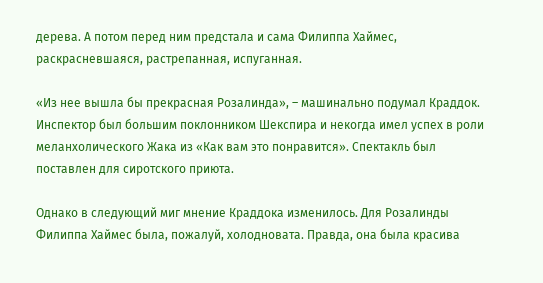дерева. А потом перед ним предстала и сама Филиппа Хаймес, раскрасневшаяся, растрепанная, испуганная.

«Из нее вышла бы прекрасная Розалинда», – машинально подумал Краддок. Инспектор был большим поклонником Шекспира и некогда имел успех в роли меланхолического Жака из «Как вам это понравится». Спектакль был поставлен для сиротского приюта.

Однако в следующий миг мнение Краддока изменилось. Для Розалинды Филиппа Хаймес была, пожалуй, холодновата. Правда, она была красива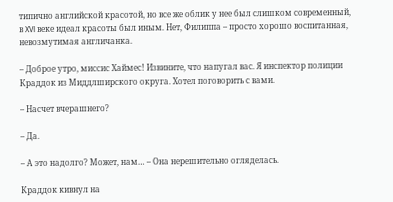типично английской красотой, но все же облик у нее был слишком современный, в XVI веке идеал красоты был иным. Нет, Филиппа – просто хорошо воспитанная, невозмутимая англичанка.

– Доброе утро, миссис Хаймес! Извините, что напугал вас. Я инспектор полиции Краддок из Миддлширского округа. Хотел поговорить с вами.

– Насчет вчерашнего?

– Да.

– А это надолго? Может, нам… – Она нерешительно огляделась.

Краддок кивнул на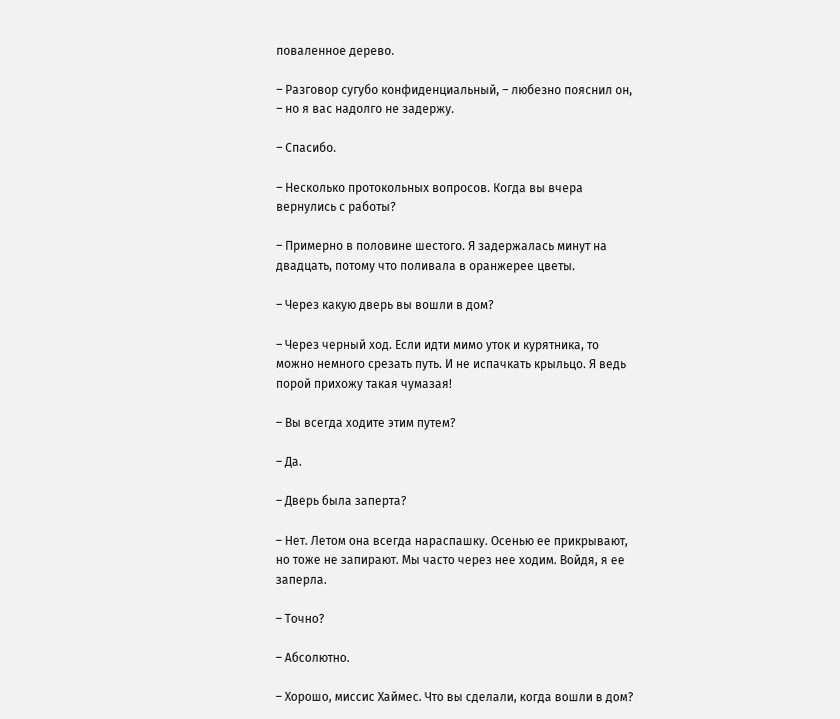поваленное дерево.

– Разговор сугубо конфиденциальный, – любезно пояснил он, – но я вас надолго не задержу.

– Спасибо.

– Несколько протокольных вопросов. Когда вы вчера вернулись с работы?

– Примерно в половине шестого. Я задержалась минут на двадцать, потому что поливала в оранжерее цветы.

– Через какую дверь вы вошли в дом?

– Через черный ход. Если идти мимо уток и курятника, то можно немного срезать путь. И не испачкать крыльцо. Я ведь порой прихожу такая чумазая!

– Вы всегда ходите этим путем?

– Да.

– Дверь была заперта?

– Нет. Летом она всегда нараспашку. Осенью ее прикрывают, но тоже не запирают. Мы часто через нее ходим. Войдя, я ее заперла.

– Точно?

– Абсолютно.

– Хорошо, миссис Хаймес. Что вы сделали, когда вошли в дом?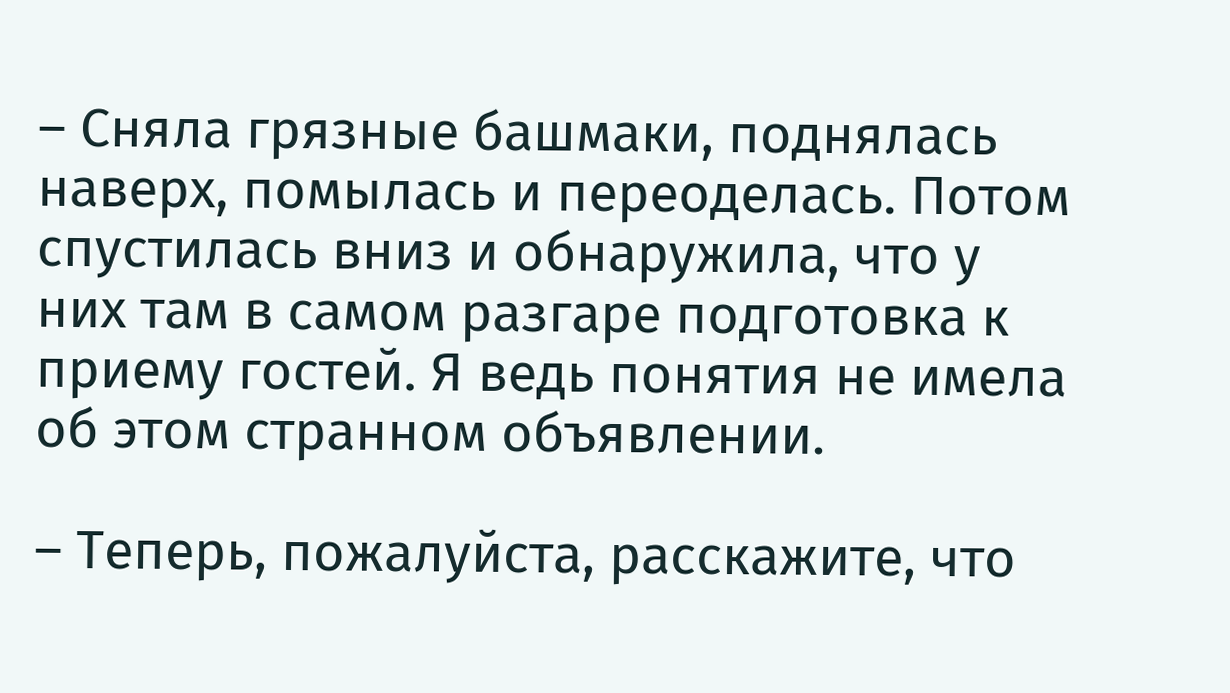– Сняла грязные башмаки, поднялась наверх, помылась и переоделась. Потом спустилась вниз и обнаружила, что у них там в самом разгаре подготовка к приему гостей. Я ведь понятия не имела об этом странном объявлении.

– Теперь, пожалуйста, расскажите, что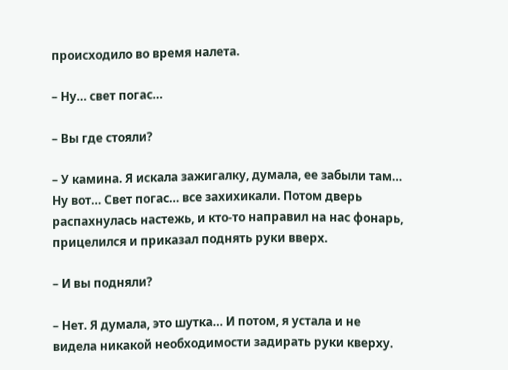происходило во время налета.

– Ну… свет погас…

– Вы где стояли?

– У камина. Я искала зажигалку, думала, ее забыли там… Ну вот… Свет погас… все захихикали. Потом дверь распахнулась настежь, и кто-то направил на нас фонарь, прицелился и приказал поднять руки вверх.

– И вы подняли?

– Нет. Я думала, это шутка… И потом, я устала и не видела никакой необходимости задирать руки кверху.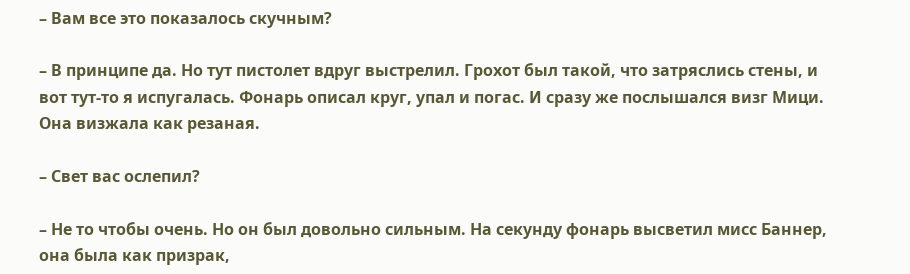– Вам все это показалось скучным?

– В принципе да. Но тут пистолет вдруг выстрелил. Грохот был такой, что затряслись стены, и вот тут-то я испугалась. Фонарь описал круг, упал и погас. И сразу же послышался визг Мици. Она визжала как резаная.

– Свет вас ослепил?

– Не то чтобы очень. Но он был довольно сильным. На секунду фонарь высветил мисс Баннер, она была как призрак,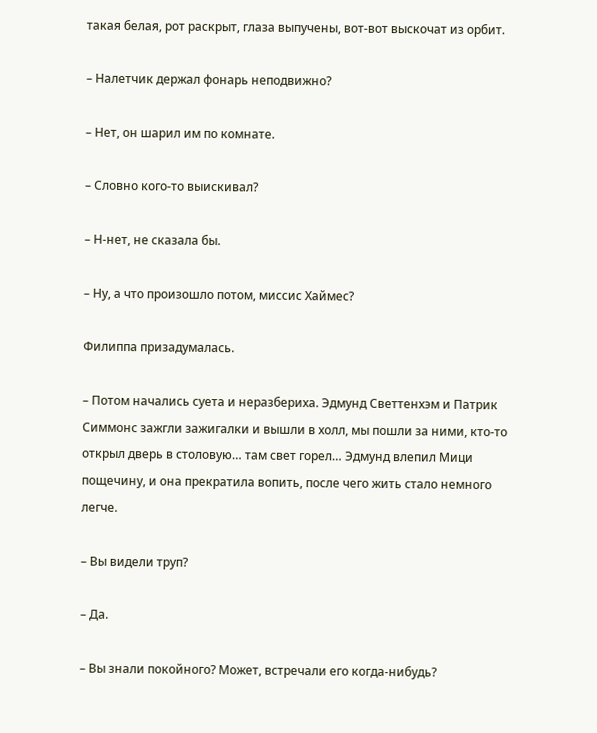такая белая, рот раскрыт, глаза выпучены, вот-вот выскочат из орбит.

– Налетчик держал фонарь неподвижно?

– Нет, он шарил им по комнате.

– Словно кого-то выискивал?

– Н-нет, не сказала бы.

– Ну, а что произошло потом, миссис Хаймес?

Филиппа призадумалась.

– Потом начались суета и неразбериха. Эдмунд Светтенхэм и Патрик Симмонс зажгли зажигалки и вышли в холл, мы пошли за ними, кто-то открыл дверь в столовую… там свет горел… Эдмунд влепил Мици пощечину, и она прекратила вопить, после чего жить стало немного легче.

– Вы видели труп?

– Да.

– Вы знали покойного? Может, встречали его когда-нибудь?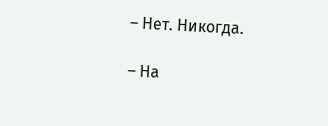– Нет. Никогда.

– На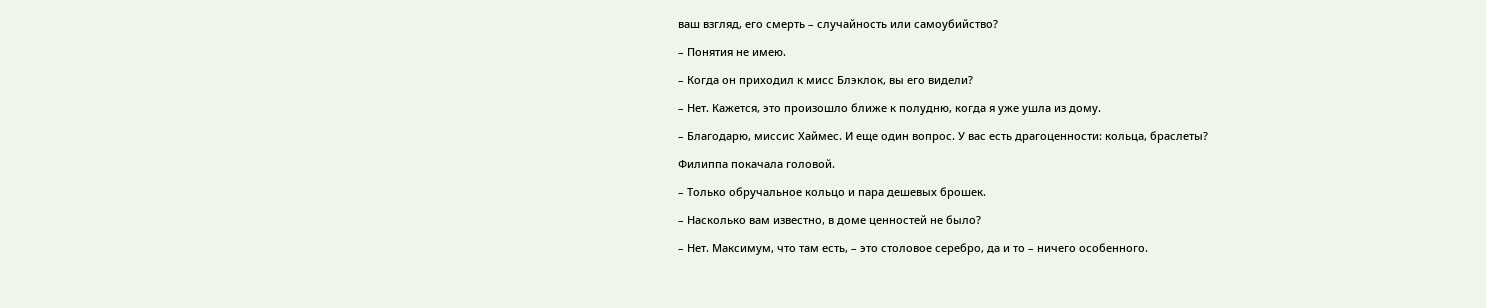ваш взгляд, его смерть – случайность или самоубийство?

– Понятия не имею.

– Когда он приходил к мисс Блэклок, вы его видели?

– Нет. Кажется, это произошло ближе к полудню, когда я уже ушла из дому.

– Благодарю, миссис Хаймес. И еще один вопрос. У вас есть драгоценности: кольца, браслеты?

Филиппа покачала головой.

– Только обручальное кольцо и пара дешевых брошек.

– Насколько вам известно, в доме ценностей не было?

– Нет. Максимум, что там есть, – это столовое серебро, да и то – ничего особенного.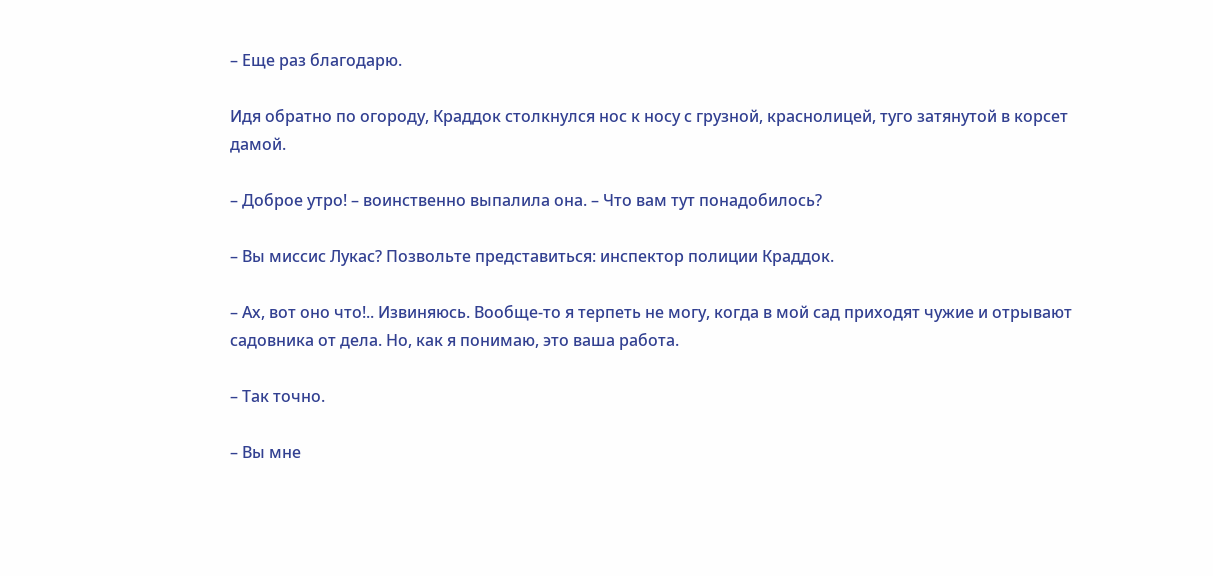– Еще раз благодарю.

Идя обратно по огороду, Краддок столкнулся нос к носу с грузной, краснолицей, туго затянутой в корсет дамой.

– Доброе утро! – воинственно выпалила она. – Что вам тут понадобилось?

– Вы миссис Лукас? Позвольте представиться: инспектор полиции Краддок.

– Ах, вот оно что!.. Извиняюсь. Вообще-то я терпеть не могу, когда в мой сад приходят чужие и отрывают садовника от дела. Но, как я понимаю, это ваша работа.

– Так точно.

– Вы мне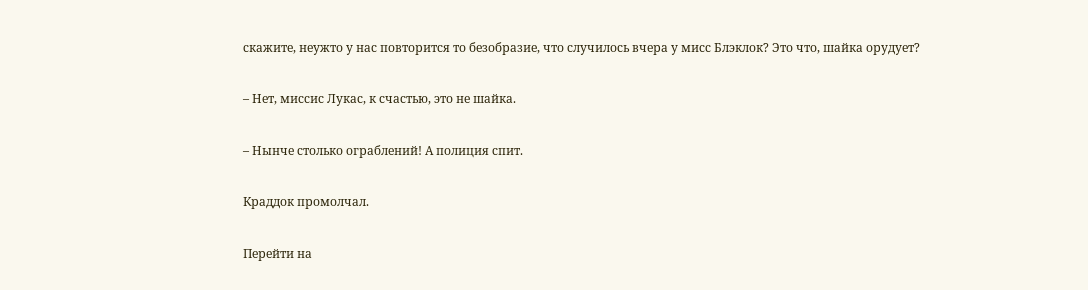скажите, неужто у нас повторится то безобразие, что случилось вчера у мисс Блэклок? Это что, шайка орудует?

– Нет, миссис Лукас, к счастью, это не шайка.

– Нынче столько ограблений! А полиция спит.

Краддок промолчал.

Перейти на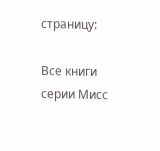страницу:

Все книги серии Мисс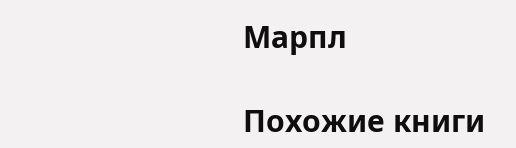Марпл

Похожие книги